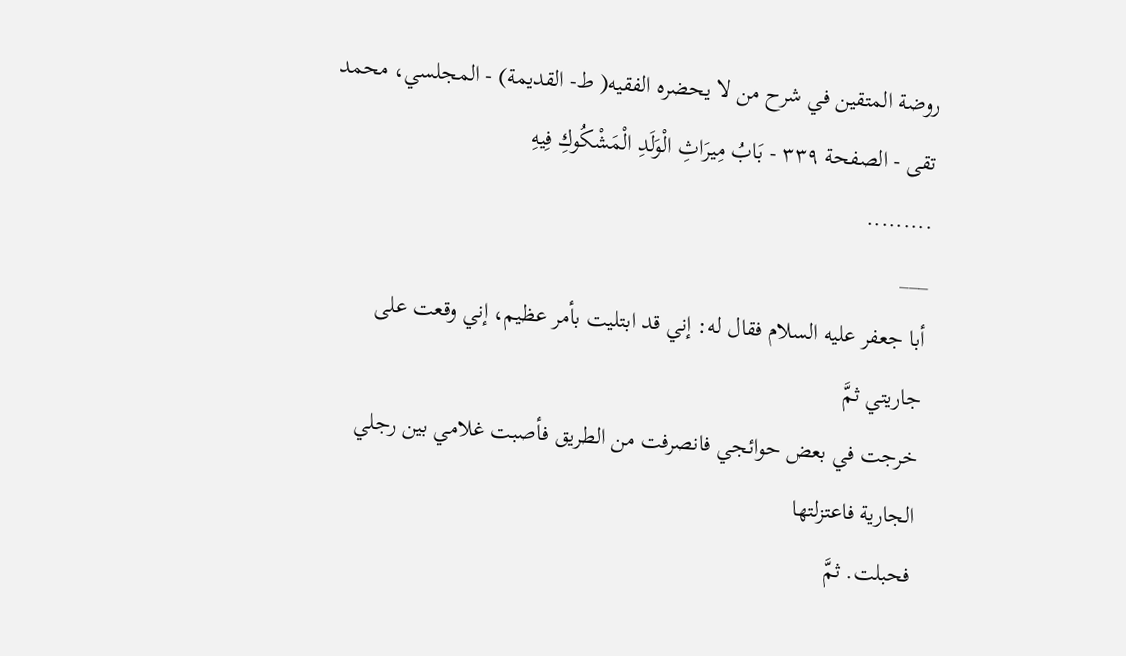روضة المتقين في شرح من لا يحضره الفقيه( ط- القديمة) - المجلسي، محمد تقى - الصفحة ٣٣٩ - بَابُ مِيرَاثِ الْوَلَدِ الْمَشْكُوكِ فِيهِ
.........
___
أبا جعفر عليه السلام فقال له: إني قد ابتليت بأمر عظيم، إني وقعت على جاريتي ثمَّ
خرجت في بعض حوائجي فانصرفت من الطريق فأصبت غلامي بين رجلي الجارية فاعتزلتها
فحبلت. ثمَّ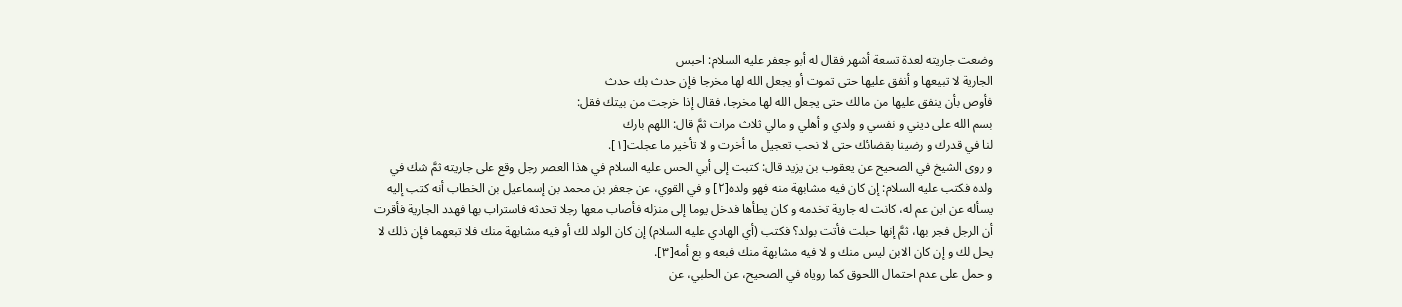وضعت جاريته لعدة تسعة أشهر فقال له أبو جعفر عليه السلام: احبس
الجارية لا تبيعها و أنفق عليها حتى تموت أو يجعل الله لها مخرجا فإن حدث بك حدث
فأوص بأن ينفق عليها من مالك حتى يجعل الله لها مخرجا، فقال إذا خرجت من بيتك فقل:
بسم الله على ديني و نفسي و ولدي و أهلي و مالي ثلاث مرات ثمَّ قال: اللهم بارك
لنا في قدرك و رضينا بقضائك حتى لا نحب تعجيل ما أخرت و لا تأخير ما عجلت[١].
و روى الشيخ في الصحيح عن يعقوب بن يزيد قال: كتبت إلى أبي الحس عليه السلام في هذا العصر رجل وقع على جاريته ثمَّ شك في ولده فكتب عليه السلام: إن كان فيه مشابهة منه فهو ولده[٢] و في القوي، عن جعفر بن محمد بن إسماعيل بن الخطاب أنه كتب إليه يسأله عن ابن عم له، كانت له جارية تخدمه و كان يطأها فدخل يوما إلى منزله فأصاب معها رجلا تحدثه فاستراب بها فهدد الجارية فأقرت أن الرجل فجر بها، ثمَّ إنها حبلت فأتت بولد؟ فكتب (أي الهادي عليه السلام) إن كان الولد لك أو فيه مشابهة منك فلا تبعهما فإن ذلك لا يحل لك و إن كان الابن ليس منك و لا فيه مشابهة منك فبعه و بع أمه[٣].
و حمل على عدم احتمال اللحوق كما روياه في الصحيح، عن الحلبي، عن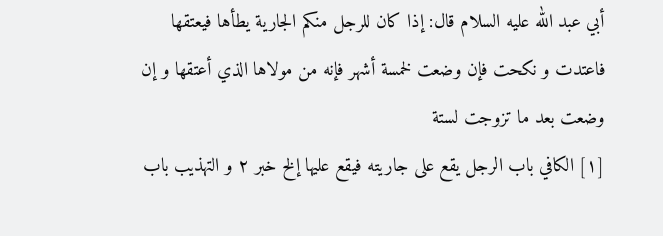أبي عبد الله عليه السلام قال: إذا كان للرجل منكم الجارية يطأها فيعتقها فاعتدت و نكحت فإن وضعت لخمسة أشهر فإنه من مولاها الذي أعتقها و إن وضعت بعد ما تزوجت لستة
[١] الكافي باب الرجل يقع على جاريته فيقع عليها إلخ خبر ٢ و التهذيب باب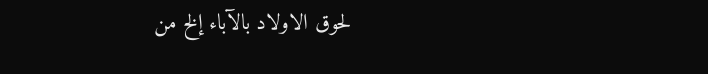لحوق الاولاد بالآباء إلخ من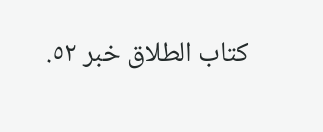كتاب الطلاق خبر ٥٢.